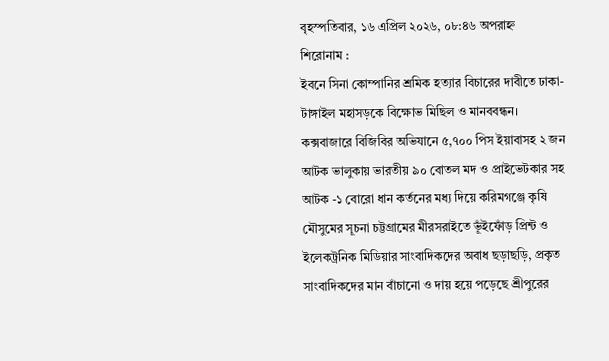বৃহস্পতিবার, ১৬ এপ্রিল ২০২৬, ০৮:৪৬ অপরাহ্ন
শিরোনাম :
ইবনে সিনা কোম্পানির শ্রমিক হত্যার বিচারের দাবীতে ঢাকা-টাঙ্গাইল মহাসড়কে বিক্ষোভ মিছিল ও মানববন্ধন। কক্সবাজারে বিজিবির অভিযানে ৫,৭০০ পিস ইয়াবাসহ ২ জন আটক ভালুকায় ভারতীয় ৯০ বোতল মদ ও প্রাইভেটকার সহ আটক -১ বোরো ধান কর্তনের মধ্য দিয়ে করিমগঞ্জে কৃষি মৌসুমের সূচনা চট্টগ্রামের মীরসরাইতে ভূঁইফোঁড় প্রিন্ট ও ইলেকট্রনিক মিডিয়ার সাংবাদিকদের অবাধ ছড়াছড়ি, প্রকৃত সাংবাদিকদের মান বাঁচানো ও দায় হয়ে পড়েছে শ্রীপুরের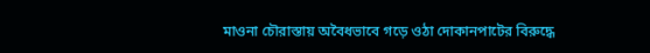মাওনা চৌরাস্তায় অবৈধভাবে গড়ে ওঠা দোকানপাটের বিরুদ্ধে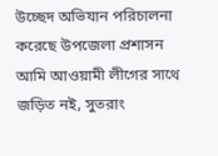উচ্ছেদ অভিযান পরিচালনা করেছে উপজেলা প্রশাসন আমি আওয়ামী লীগের সাথে জড়িত নই, সুতরাং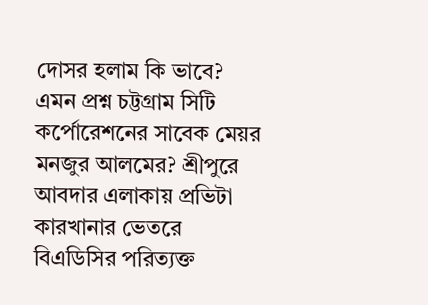দোসর হলাম কি ভাবে? এমন প্রশ্ন চট্টগ্রাম সিটি কর্পোরেশনের সাবেক মেয়র মনজুর আলমের? শ্রীপুরে আবদার এলাকায় প্রভিটা কারখানার ভেতরে বিএডিসির পরিত্যক্ত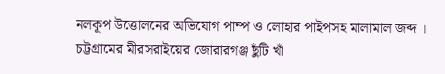নলকূপ উত্তোলনের অভিযোগ পাম্প ও লোহার পাইপসহ মালামাল জব্দ । চট্টগ্রামের মীরসরাইয়ের জোরারগঞ্জ ছুঁটি খাঁ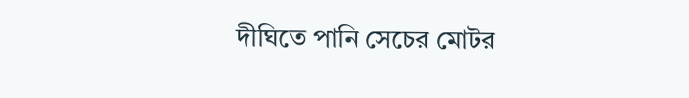দীঘিতে পানি সেচের মোটর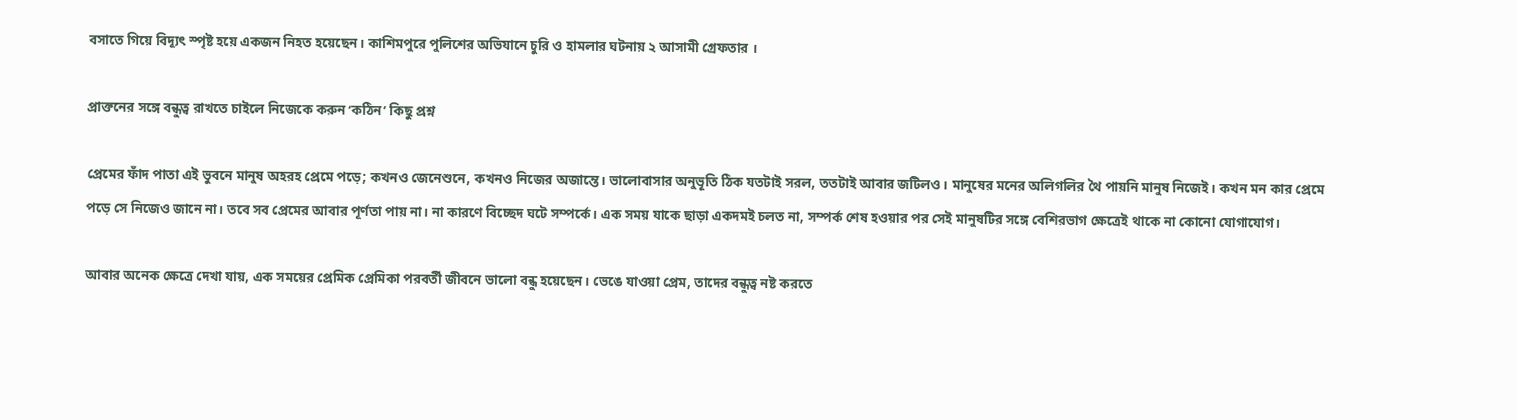বসাতে গিয়ে বিদ্যূৎ স্পৃষ্ট হয়ে একজন নিহত হয়েছেন। কাশিমপুরে পুলিশের অভিযানে চুরি ও হামলার ঘটনায় ২ আসামী গ্রেফতার ।

প্রাক্তনের সঙ্গে বন্ধুত্ব রাখতে চাইলে নিজেকে করুন ‘কঠিন’ কিছু প্রশ্ন

প্রেমের ফাঁদ পাতা এই ভুবনে মানুষ অহরহ প্রেমে পড়ে; কখনও জেনেশুনে, কখনও নিজের অজান্তে। ভালোবাসার অনুভূতি ঠিক যতটাই সরল, ততটাই আবার জটিলও। মানুষের মনের অলিগলির থৈ পায়নি মানুষ নিজেই। কখন মন কার প্রেমে পড়ে সে নিজেও জানে না। তবে সব প্রেমের আবার পূর্ণতা পায় না। না কারণে বিচ্ছেদ ঘটে সম্পর্কে। এক সময় যাকে ছাড়া একদমই চলত না, সম্পর্ক শেষ হওয়ার পর সেই মানুষটির সঙ্গে বেশিরভাগ ক্ষেত্রেই থাকে না কোনো যোগাযোগ।

আবার অনেক ক্ষেত্রে দেখা যায়, এক সময়ের প্রেমিক প্রেমিকা পরবর্তী জীবনে ভালো বন্ধু হয়েছেন। ভেঙে যাওয়া প্রেম, তাদের বন্ধুত্ব নষ্ট করতে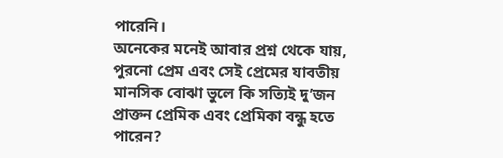পারেনি।
অনেকের মনেই আবার প্রশ্ন থেকে যায়, পুরনো প্রেম এবং সেই প্রেমের যাবতীয় মানসিক বোঝা ভুলে কি সত্যিই দু’জন প্রাক্তন প্রেমিক এবং প্রেমিকা বন্ধু হতে পারেন?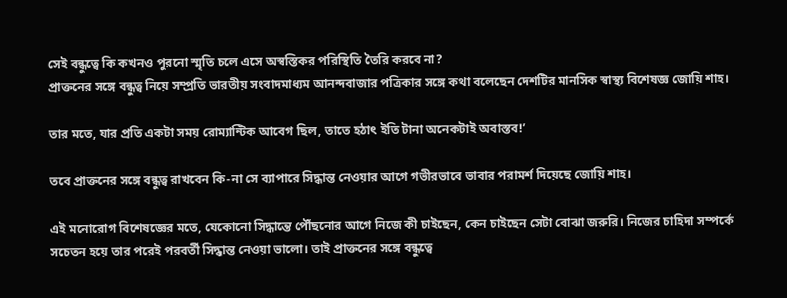সেই বন্ধুত্বে কি কখনও পুরনো স্মৃতি চলে এসে অস্বস্তিকর পরিস্থিতি তৈরি করবে না?
প্রাক্তনের সঙ্গে বন্ধুত্ব নিয়ে সম্প্রতি ভারতীয় সংবাদমাধ্যম আনন্দবাজার পত্রিকার সঙ্গে কথা বলেছেন দেশটির মানসিক স্বাস্থ্য বিশেষজ্ঞ জোয়ি শাহ।

তার মতে, যার প্রতি একটা সময় রোম্যান্টিক আবেগ ছিল, তাতে হঠাৎ ইতি টানা অনেকটাই অবাস্তব!’

তবে প্রাক্তনের সঙ্গে বন্ধুত্ব রাখবেন কি-না সে ব্যাপারে সিদ্ধান্ত নেওয়ার আগে গভীরভাবে ভাবার পরামর্শ দিয়েছে জোয়ি শাহ।

এই মনোরোগ বিশেষজ্ঞের মতে, যেকোনো সিদ্ধান্তে পৌঁছনোর আগে নিজে কী চাইছেন, কেন চাইছেন সেটা বোঝা জরুরি। নিজের চাহিদা সম্পর্কে সচেতন হয়ে তার পরেই পরবর্তী সিদ্ধান্ত নেওয়া ভালো। তাই প্রাক্তনের সঙ্গে বন্ধুত্বে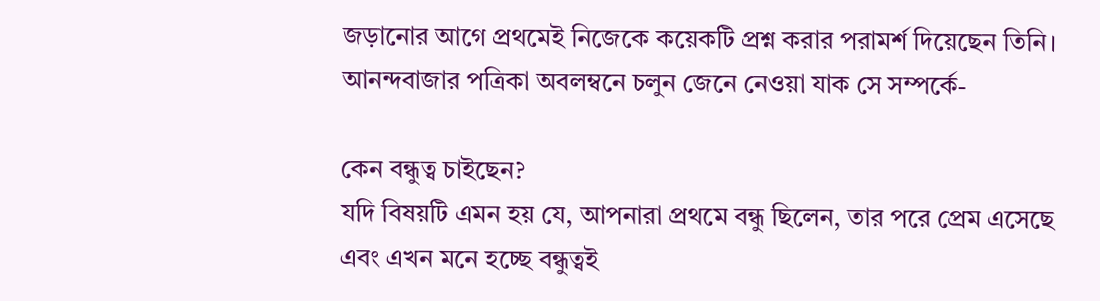জড়ানোর আগে প্রথমেই নিজেকে কয়েকটি প্রশ্ন করার পরামর্শ দিয়েছেন তিনি। আনন্দবাজার পত্রিকা অবলম্বনে চলুন জেনে নেওয়া যাক সে সম্পর্কে-

কেন বন্ধুত্ব চাইছেন?
যদি বিষয়টি এমন হয় যে, আপনারা প্রথমে বন্ধু ছিলেন, তার পরে প্রেম এসেছে এবং এখন মনে হচ্ছে বন্ধুত্বই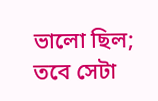ভালো ছিল; তবে সেটা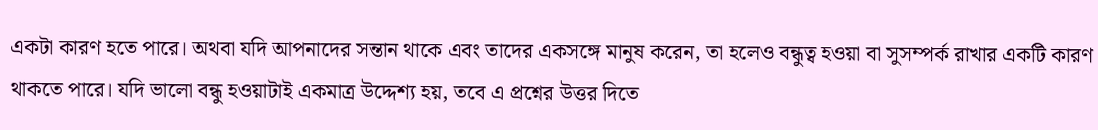একটা কারণ হতে পারে। অথবা যদি আপনাদের সন্তান থাকে এবং তাদের একসঙ্গে মানুষ করেন, তা হলেও বন্ধুত্ব হওয়া বা সুসম্পর্ক রাখার একটি কারণ থাকতে পারে। যদি ভালো বন্ধু হওয়াটাই একমাত্র উদ্দেশ্য হয়, তবে এ প্রশ্নের উত্তর দিতে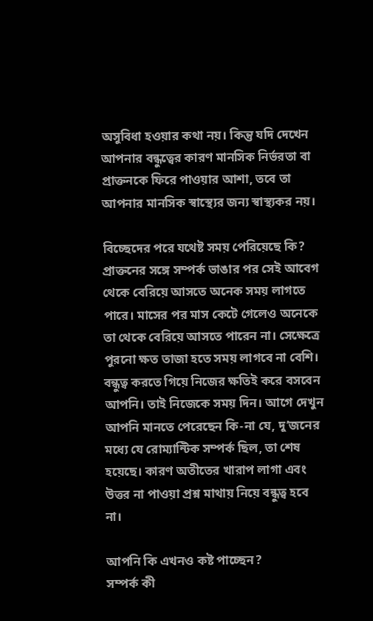অসুবিধা হওয়ার কথা নয়। কিন্তু যদি দেখেন আপনার বন্ধুত্বের কারণ মানসিক নির্ভরতা বা প্রাক্তনকে ফিরে পাওয়ার আশা, তবে তা আপনার মানসিক স্বাস্থ্যের জন্য স্বাস্থ্যকর নয়।

বিচ্ছেদের পরে যথেষ্ট সময় পেরিয়েছে কি?
প্রাক্তনের সঙ্গে সম্পর্ক ভাঙার পর সেই আবেগ থেকে বেরিয়ে আসতে অনেক সময় লাগতে পারে। মাসের পর মাস কেটে গেলেও অনেকে তা থেকে বেরিয়ে আসতে পারেন না। সেক্ষেত্রে পুরনো ক্ষত তাজা হতে সময় লাগবে না বেশি। বন্ধুত্ব করতে গিয়ে নিজের ক্ষতিই করে বসবেন আপনি। তাই নিজেকে সময় দিন। আগে দেখুন আপনি মানতে পেরেছেন কি-না যে, দু’জনের মধ্যে যে রোম্যান্টিক সম্পর্ক ছিল, তা শেষ হয়েছে। কারণ অতীতের খারাপ লাগা এবং উত্তর না পাওয়া প্রশ্ন মাথায় নিয়ে বন্ধুত্ব হবে না।

আপনি কি এখনও কষ্ট পাচ্ছেন?
সম্পর্ক কী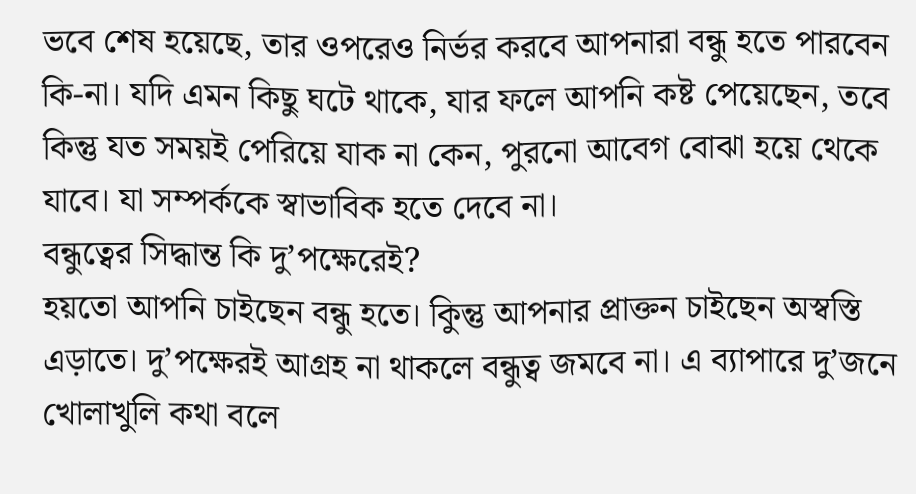ভবে শেষ হয়েছে, তার ওপরেও নির্ভর করবে আপনারা বন্ধু হতে পারবেন কি-না। যদি এমন কিছু ঘটে থাকে, যার ফলে আপনি কষ্ট পেয়েছেন, তবে কিন্তু যত সময়ই পেরিয়ে যাক না কেন, পুরনো আবেগ বোঝা হয়ে থেকে যাবে। যা সম্পর্ককে স্বাভাবিক হতে দেবে না।
বন্ধুত্বের সিদ্ধান্ত কি দু’পক্ষেরেই?
হয়তো আপনি চাইছেন বন্ধু হতে। কিুন্তু আপনার প্রাক্তন চাইছেন অস্বস্তি এড়াতে। দু’পক্ষেরই আগ্রহ না থাকলে বন্ধুত্ব জমবে না। এ ব্যাপারে দু’জনে খোলাখুলি কথা বলে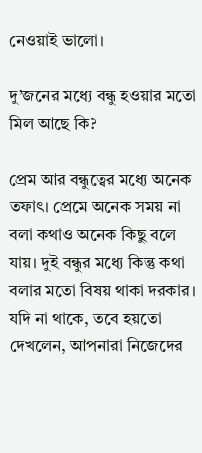নেওয়াই ভালো।

দু’জনের মধ্যে বন্ধু হওয়ার মতো মিল আছে কি?

প্রেম আর বন্ধুত্বের মধ্যে অনেক তফাৎ। প্রেমে অনেক সময় না বলা কথাও অনেক কিছু বলে যায়। দুই বন্ধুর মধ্যে কিন্তু কথা বলার মতো বিষয় থাকা দরকার। যদি না থাকে, তবে হয়তো দেখলেন, আপনারা নিজেদের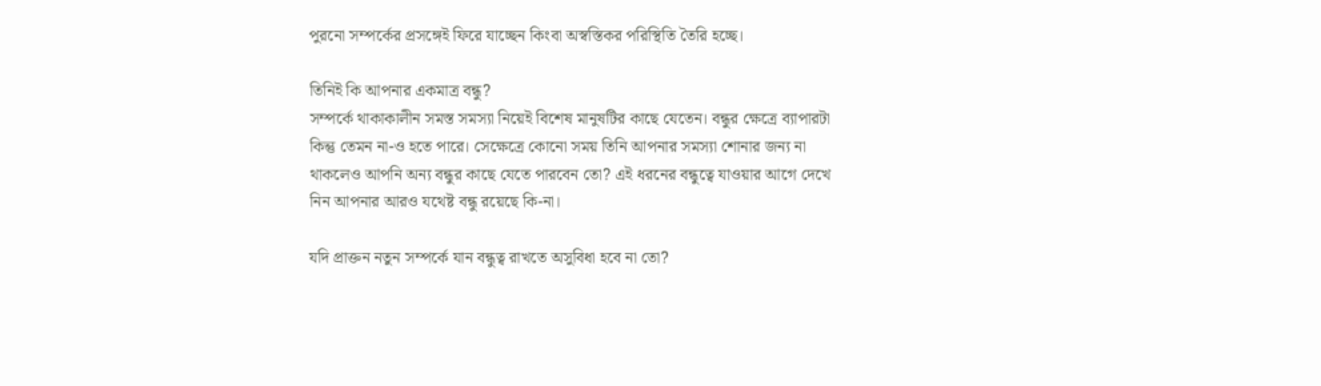পুরনো সম্পর্কের প্রসঙ্গেই ফিরে যাচ্ছেন কিংবা অস্বস্তিকর পরিস্থিতি তৈরি হচ্ছে।

তিনিই কি আপনার একমাত্র বন্ধু?
সম্পর্কে থাকাকালীন সমস্ত সমস্যা নিয়েই বিশেষ মানুষটির কাছে যেতেন। বন্ধুর ক্ষেত্রে ব্যাপারটা কিন্তু তেমন না-ও হতে পারে। সেক্ষেত্রে কোনো সময় তিনি আপনার সমস্যা শোনার জন্য না থাকলেও আপনি অন্য বন্ধুর কাছে যেতে পারবেন তো? এই ধরনের বন্ধুত্বে যাওয়ার আগে দেখে নিন আপনার আরও যথেষ্ট বন্ধু রয়েছে কি-না।

যদি প্রাক্তন নতুন সম্পর্কে যান বন্ধুত্ব রাখতে অসুবিধা হবে না তো?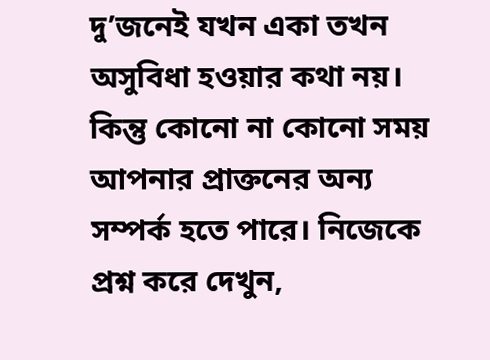দু’জনেই যখন একা তখন অসুবিধা হওয়ার কথা নয়। কিন্তু কোনো না কোনো সময় আপনার প্রাক্তনের অন্য সম্পর্ক হতে পারে। নিজেকে প্রশ্ন করে দেখুন,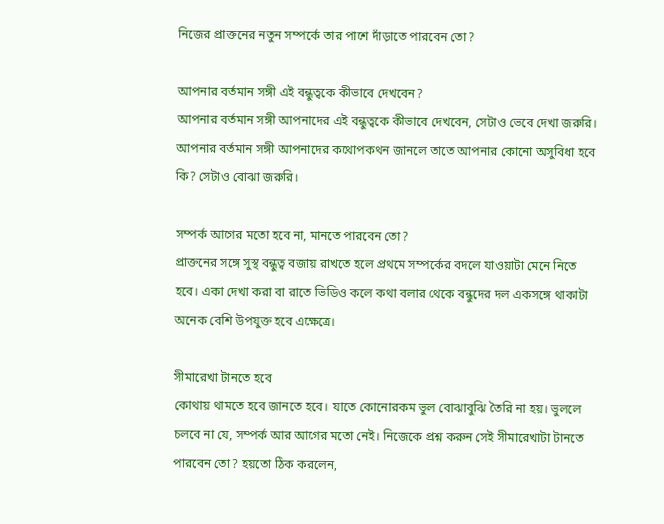নিজের প্রাক্তনের নতুন সম্পর্কে তার পাশে দাঁড়াতে পারবেন তো?

আপনার বর্তমান সঙ্গী এই বন্ধুত্বকে কীভাবে দেখবেন?
আপনার বর্তমান সঙ্গী আপনাদের এই বন্ধুত্বকে কীভাবে দেখবেন, সেটাও ভেবে দেখা জরুরি। আপনার বর্তমান সঙ্গী আপনাদের কথোপকথন জানলে তাতে আপনার কোনো অসুবিধা হবে কি? সেটাও বোঝা জরুরি।

সম্পর্ক আগের মতো হবে না, মানতে পারবেন তো?
প্রাক্তনের সঙ্গে সুস্থ বন্ধুত্ব বজায় রাখতে হলে প্রথমে সম্পর্কের বদলে যাওয়াটা মেনে নিতে হবে। একা দেখা করা বা রাতে ভিডিও কলে কথা বলার থেকে বন্ধুদের দল একসঙ্গে থাকাটা অনেক বেশি উপযুক্ত হবে এক্ষেত্রে।

সীমারেখা টানতে হবে
কোথায় থামতে হবে জানতে হবে। যাতে কোনোরকম ভুল বোঝাবুঝি তৈরি না হয়। ভুললে চলবে না যে, সম্পর্ক আর আগের মতো নেই। নিজেকে প্রশ্ন করুন সেই সীমারেখাটা টানতে পারবেন তো? হয়তো ঠিক করলেন,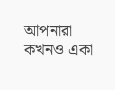আপনারা কখনও একা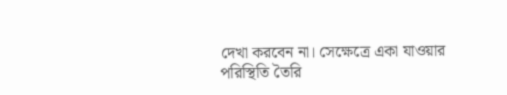দেখা করবেন না। সেক্ষেত্রে একা যাওয়ার পরিস্থিতি তৈরি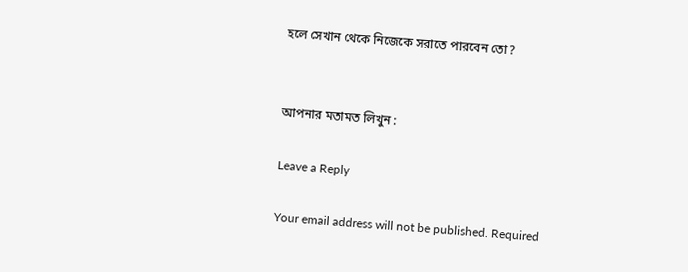হলে সেখান থেকে নিজেকে সরাতে পারবেন তো?


আপনার মতামত লিখুন :

Leave a Reply

Your email address will not be published. Required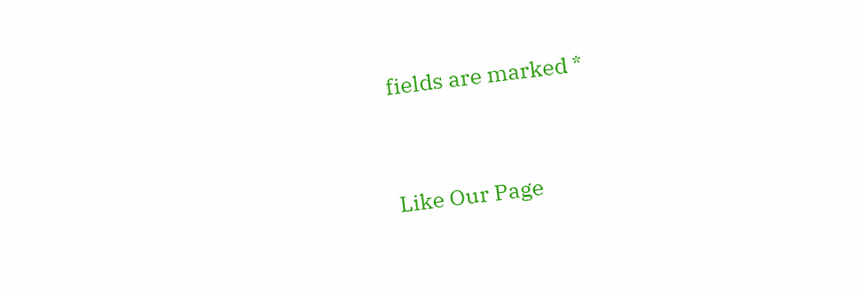fields are marked *


Like Our Page